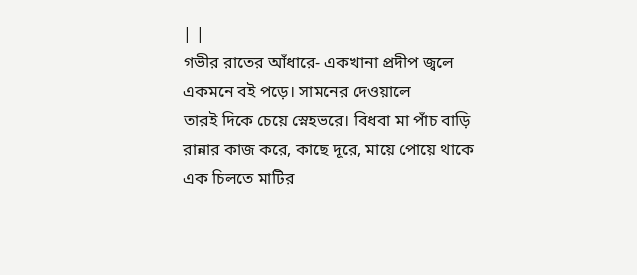| |
গভীর রাতের আঁধারে- একখানা প্রদীপ জ্বলে
একমনে বই পড়ে। সামনের দেওয়ালে
তারই দিকে চেয়ে স্নেহভরে। বিধবা মা পাঁচ বাড়ি
রান্নার কাজ করে, কাছে দূরে, মায়ে পোয়ে থাকে
এক চিলতে মাটির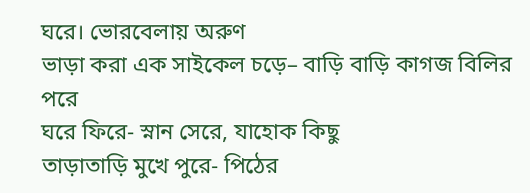ঘরে। ভোরবেলায় অরুণ
ভাড়া করা এক সাইকেল চড়ে– বাড়ি বাড়ি কাগজ বিলির পরে
ঘরে ফিরে- স্নান সেরে, যাহোক কিছু
তাড়াতাড়ি মুখে পুরে- পিঠের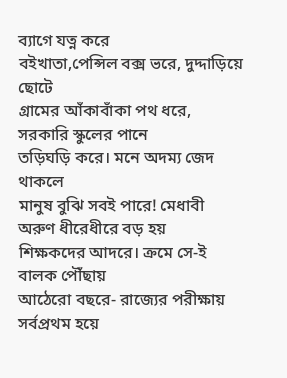ব্যাগে যত্ন করে
বইখাতা,পেন্সিল বক্স ভরে, দুদ্দাড়িয়ে ছোটে
গ্রামের আঁকাবাঁকা পথ ধরে, সরকারি স্কুলের পানে
তড়িঘড়ি করে। মনে অদম্য জেদ থাকলে
মানুষ বুঝি সবই পারে! মেধাবী অরুণ ধীরেধীরে বড় হয়
শিক্ষকদের আদরে। ক্রমে সে-ই বালক পৌঁছায়
আঠেরো বছরে- রাজ্যের পরীক্ষায় সর্বপ্রথম হয়ে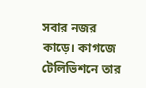সবার নজর কাড়ে। কাগজে টেলিভিশনে তার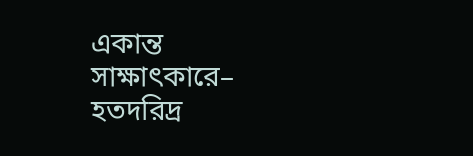একান্ত সাক্ষাৎকারে– হতদরিদ্র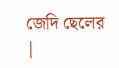জেদি ছেলের
|